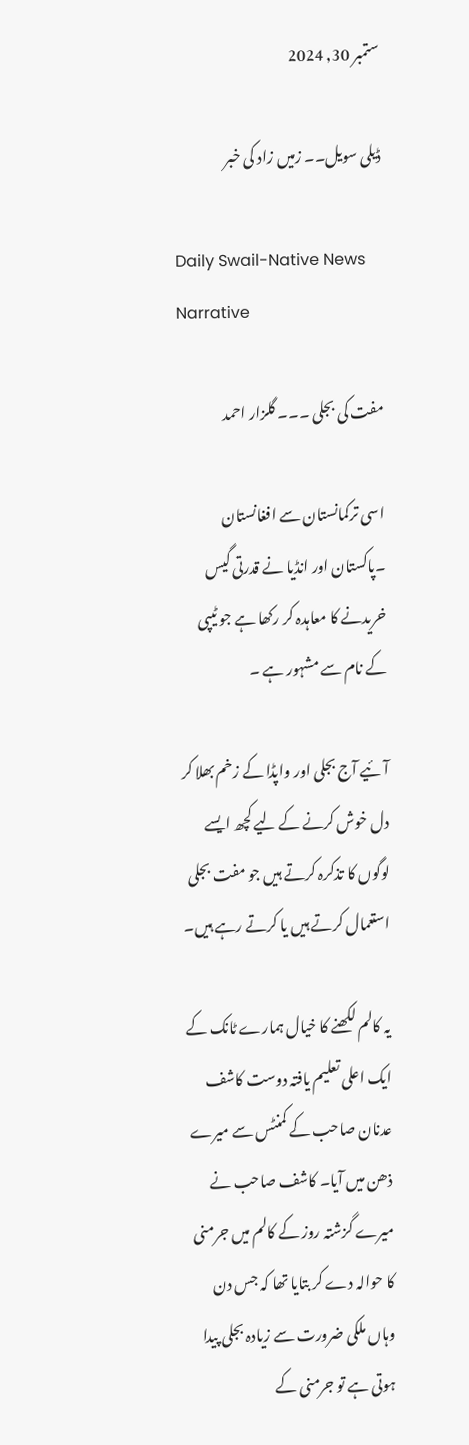ستمبر 30, 2024

ڈیلی سویل۔۔ زمیں زاد کی خبر

Daily Swail-Native News Narrative

مفت کی بجلی ۔۔۔ گلزار احمد

اسی ترکمانستان سے افغانستان ۔پاکستان اور انڈیا نے قدرتی گیس خریدنے کا معاہدہ کر رکھا ہے جو ٹیپی کے نام سے مشہور ہے ۔

آئیے آج بجلی اور واپڈا کے زخم بھلا کر دل خوش کرنے کے لیے کچھ ایسے لوگوں کا تذکرہ کرتے ہیں جو مفت بجلی استعمال کرتے ہیں یا کرتے رہے ہیں۔

یہ کالم لکھنے کا خیال ہمارے ٹانک کے ایک اعلی تعلیم یافتہ دوست کاشف عدنان صاحب کے کمنٹس سے میرے ذھن میں آیا۔ کاشف صاحب نے میرے گزشتہ روز کے کالم میں جرمنی کا حوالہ دے کر بتایا تھا کہ جس دن وہاں ملکی ضرورت سے زیادہ بجلی پیدا ہوتی ہے تو جرمنی کے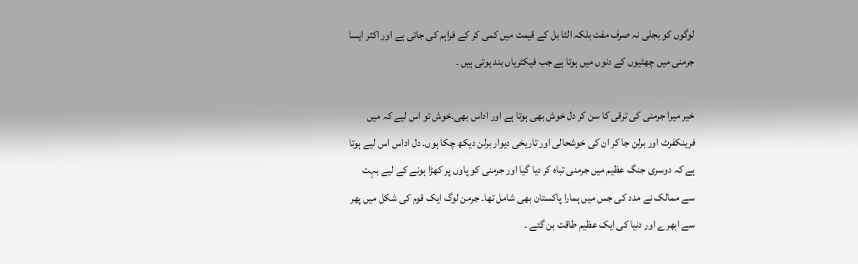لوگوں کو بجلی نہ صرف مفت بلکہ الٹا بل کے قیمت میں کمی کر کے فراہم کی جاتی ہے اور اکثر ایسا جرمنی میں چھٹیوں کے دنوں میں ہوتا ہے جب فیکٹریاں بند ہوتی ہیں ۔

خیر میرا جرمنی کی ترقی کا سن کر دل خوش بھی ہوتا ہے اور اداس بھی۔خوش تو اس لیے کہ میں فرینکفرٹ اور برلن جا کر ان کی خوشحالی اور تاریخی دیوار برلن دیکھ چکا ہوں۔ دل اداس اس لیے ہوتا ہے کہ دوسری جنگ عظیم میں جرمنی تباہ کر دیا گیا اور جرمنی کو پاوں پر کھڑا ہونے کے لیے بہت سے ممالک نے مدد کی جس میں ہمارا پاکستان بھی شامل تھا۔ جرمن لوگ ایک قوم کی شکل میں پھر سے ابھرے اور دنیا کی ایک عظیم طاقت بن گئے ۔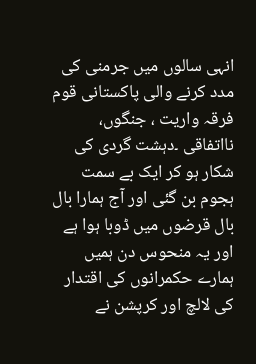انہی سالوں میں جرمنی کی مدد کرنے والی پاکستانی قوم فرقہ واریت ، جنگوں، نااتفاقی ۔دہشت گردی کی شکار ہو کر ایک بے سمت ہجوم بن گئی اور آج ہمارا بال بال قرضوں میں ڈوبا ہوا ہے اور یہ منحوس دن ہمیں ہمارے حکمرانوں کی اقتدار کی لالچ اور کرپشن نے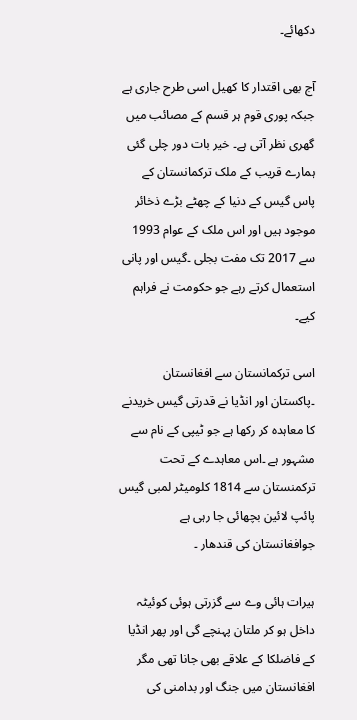دکھائے۔

آج بھی اقتدار کا کھیل اسی طرح جاری ہے جبکہ پوری قوم ہر قسم کے مصائب میں گھری نظر آتی ہے۔ خیر بات دور چلی گئی ہمارے قریب کے ملک ترکمانستان کے پاس گیس کے دنیا کے چھٹے بڑے ذخائر موجود ہیں اور اس ملک کے عوام 1993 سے 2017 تک مفت بجلی ۔گیس اور پانی استعمال کرتے رہے جو حکومت نے فراہم کیے۔

اسی ترکمانستان سے افغانستان ۔پاکستان اور انڈیا نے قدرتی گیس خریدنے کا معاہدہ کر رکھا ہے جو ٹیپی کے نام سے مشہور ہے ۔اس معاہدے کے تحت ترکمنستان سے 1814 کلومیٹر لمبی گیس پائپ لائین بچھائی جا رہی ہے جوافغانستان کی قندھار ۔

ہیرات ہائی وے سے گزرتی ہوئی کوئیٹہ داخل ہو کر ملتان پہنچے گی اور پھر انڈیا کے فاضلکا کے علاقے بھی جانا تھی مگر افغانستان میں جنگ اور بدامنی کی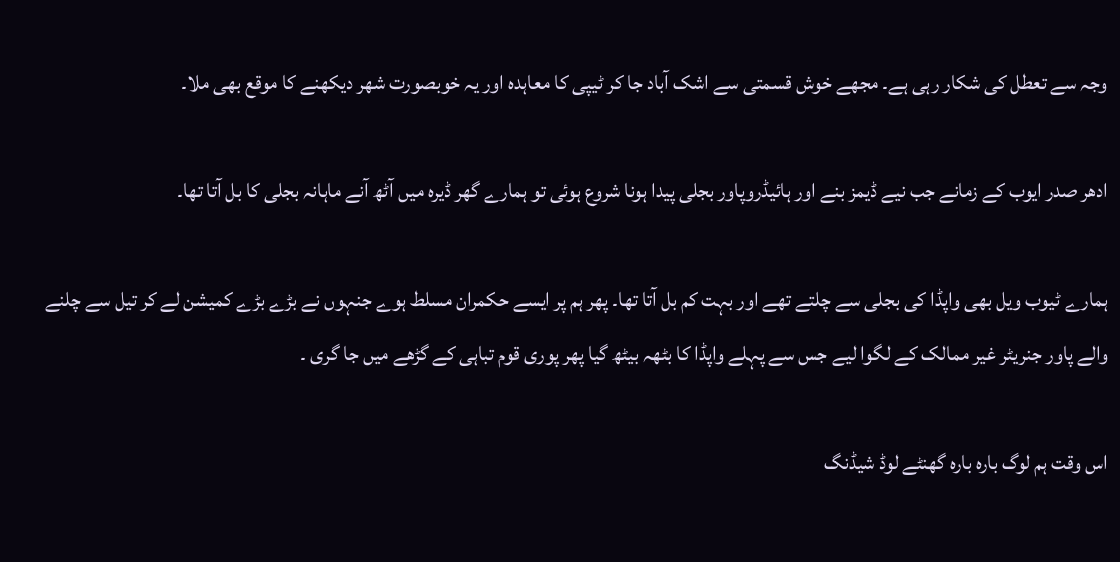وجہ سے تعطل کی شکار رہی ہے۔ مجھے خوش قسمتی سے اشک آباد جا کر ٹیپی کا معاہدہ اور یہ خوبصورت شھر دیکھنے کا موقع بھی ملا۔

ادھر صدر ایوب کے زمانے جب نیے ڈیمز بنے اور ہائیڈروپاور بجلی پیدا ہونا شروع ہوئی تو ہمارے گھر ڈیرہ میں آٹھ آنے ماہانہ بجلی کا بل آتا تھا۔

ہمارے ٹیوب ویل بھی واپڈا کی بجلی سے چلتے تھے اور بہت کم بل آتا تھا۔ پھر ہم پر ایسے حکمران مسلط ہوے جنہوں نے بڑے بڑے کمیشن لے کر تیل سے چلنے والے پاور جنریٹر غیر ممالک کے لگوا لیے جس سے پہلے واپڈا کا بٹھہ بیٹھ گیا پھر پوری قوم تباہی کے گڑھے میں جا گری ۔

اس وقت ہم لوگ بارہ بارہ گھنٹے لوڈ شیڈنگ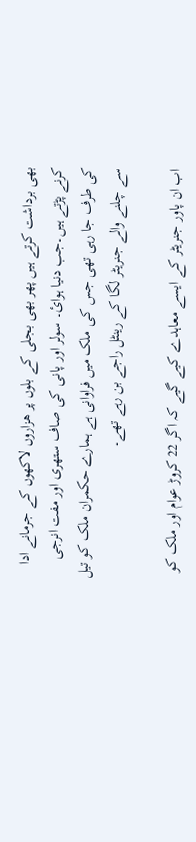بھی برداشت کرتے ہیں پھر بھی بجلی کے بلوں پر ھزاروں لاکھوں کے جرمانے ادا کرنے پڑتے ہیں۔جب دنیا ہوائ۔ سولر اور پانی کی صاف ستھری اور مفت انرجی کی طرف جا رہی تھی جس کی ملک میں فراوانی ہے ہمارے حکمران ملک کو تیل سے چلنے والے جنریٹر لگا کے رینٹل راجے بن رہے تھے۔

اب ان پاور جنریٹر کے ایسے معاہدے کیے گیے کہ اگر 22 کروڑ عوام اور ملک کو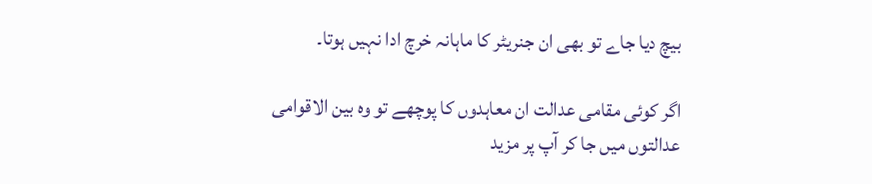بیچ دیا جاے تو بھی ان جنریٹر کا ماہانہ خرچ ادا نہیں ہوتا۔

اگر کوئی مقامی عدالت ان معاہدوں کا پوچھے تو وہ بین الاقوامی عدالتوں میں جا کر آپ پر مزید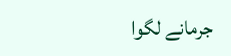جرمانے لگوا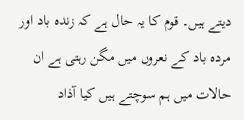دیتے ہیں۔ قوم کا یہ حال ہے کہ زندہ باد اور مردہ باد کے نعروں میں مگن رہتی ہے ان حالات میں ہم سوچتے ہیں کیا آذاد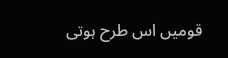قومیں اس طرح ہوتی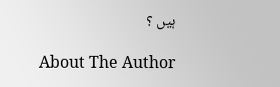ہیں ؟

About The Author